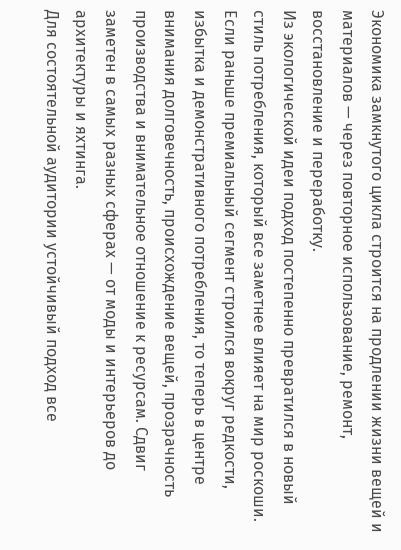Экономика замкнутого цикла строится на продлении жизни вещей и материалов — через повторное использование, ремонт, восстановление и переработку.
Из экологической идеи подход постепенно превратился в новый стиль потребления, который все заметнее влияет на мир роскоши. Если раньше премиальный сегмент строился вокруг редкости, избытка и демонстративного потребления, то теперь в центре внимания долговечность, происхождение вещей, прозрачность производства и внимательное отношение к ресурсам. Сдвиг заметен в самых разных сферах — от моды и интерьеров до архитектуры и яхтинга.
Для состоятельной аудитории устойчивый подход все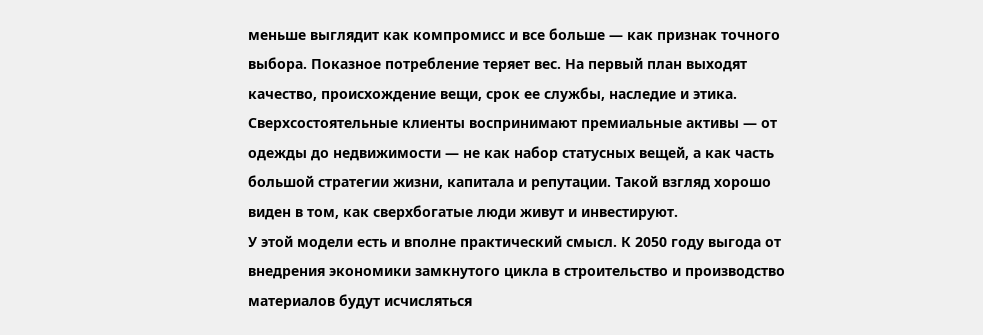меньше выглядит как компромисс и все больше — как признак точного выбора. Показное потребление теряет вес. На первый план выходят качество, происхождение вещи, срок ее службы, наследие и этика.
Сверхсостоятельные клиенты воспринимают премиальные активы — от одежды до недвижимости — не как набор статусных вещей, а как часть большой стратегии жизни, капитала и репутации. Такой взгляд хорошо виден в том, как сверхбогатые люди живут и инвестируют.
У этой модели есть и вполне практический смысл. К 2050 году выгода от внедрения экономики замкнутого цикла в строительство и производство материалов будут исчисляться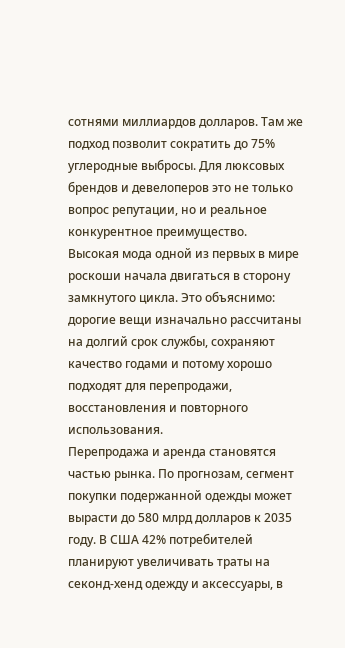сотнями миллиардов долларов. Там же подход позволит сократить до 75% углеродные выбросы. Для люксовых брендов и девелоперов это не только вопрос репутации, но и реальное конкурентное преимущество.
Высокая мода одной из первых в мире роскоши начала двигаться в сторону замкнутого цикла. Это объяснимо: дорогие вещи изначально рассчитаны на долгий срок службы, сохраняют качество годами и потому хорошо подходят для перепродажи, восстановления и повторного использования.
Перепродажа и аренда становятся частью рынка. По прогнозам, сегмент покупки подержанной одежды может вырасти до 580 млрд долларов к 2035 году. В США 42% потребителей планируют увеличивать траты на секонд-хенд одежду и аксессуары, в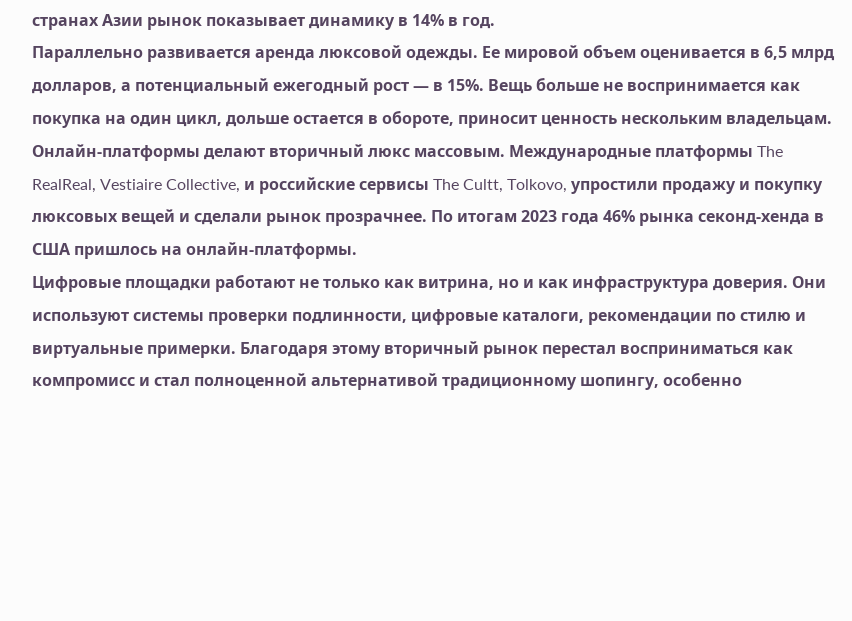странах Азии рынок показывает динамику в 14% в год.
Параллельно развивается аренда люксовой одежды. Ее мировой объем оценивается в 6,5 млрд долларов, а потенциальный ежегодный рост — в 15%. Вещь больше не воспринимается как покупка на один цикл, дольше остается в обороте, приносит ценность нескольким владельцам.
Онлайн-платформы делают вторичный люкс массовым. Международные платформы The RealReal, Vestiaire Collective, и российские сервисы The Cultt, Tolkovo, упростили продажу и покупку люксовых вещей и сделали рынок прозрачнее. По итогам 2023 года 46% рынка секонд-хенда в США пришлось на онлайн-платформы.
Цифровые площадки работают не только как витрина, но и как инфраструктура доверия. Они используют системы проверки подлинности, цифровые каталоги, рекомендации по стилю и виртуальные примерки. Благодаря этому вторичный рынок перестал восприниматься как компромисс и стал полноценной альтернативой традиционному шопингу, особенно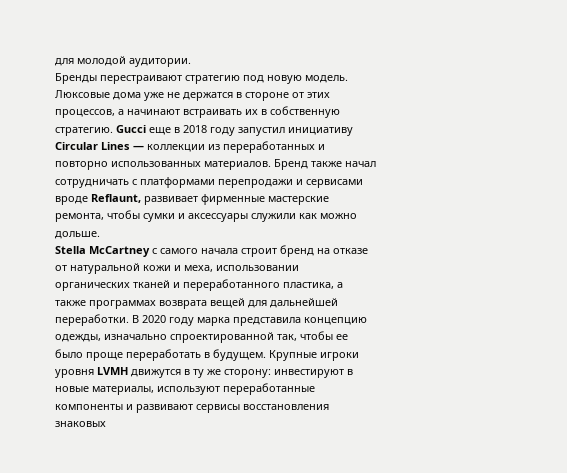для молодой аудитории.
Бренды перестраивают стратегию под новую модель. Люксовые дома уже не держатся в стороне от этих процессов, а начинают встраивать их в собственную стратегию. Gucci еще в 2018 году запустил инициативу Circular Lines — коллекции из переработанных и повторно использованных материалов. Бренд также начал сотрудничать с платформами перепродажи и сервисами вроде Reflaunt, развивает фирменные мастерские ремонта, чтобы сумки и аксессуары служили как можно дольше.
Stella McCartney с самого начала строит бренд на отказе от натуральной кожи и меха, использовании органических тканей и переработанного пластика, а также программах возврата вещей для дальнейшей переработки. В 2020 году марка представила концепцию одежды, изначально спроектированной так, чтобы ее было проще переработать в будущем. Крупные игроки уровня LVMH движутся в ту же сторону: инвестируют в новые материалы, используют переработанные компоненты и развивают сервисы восстановления знаковых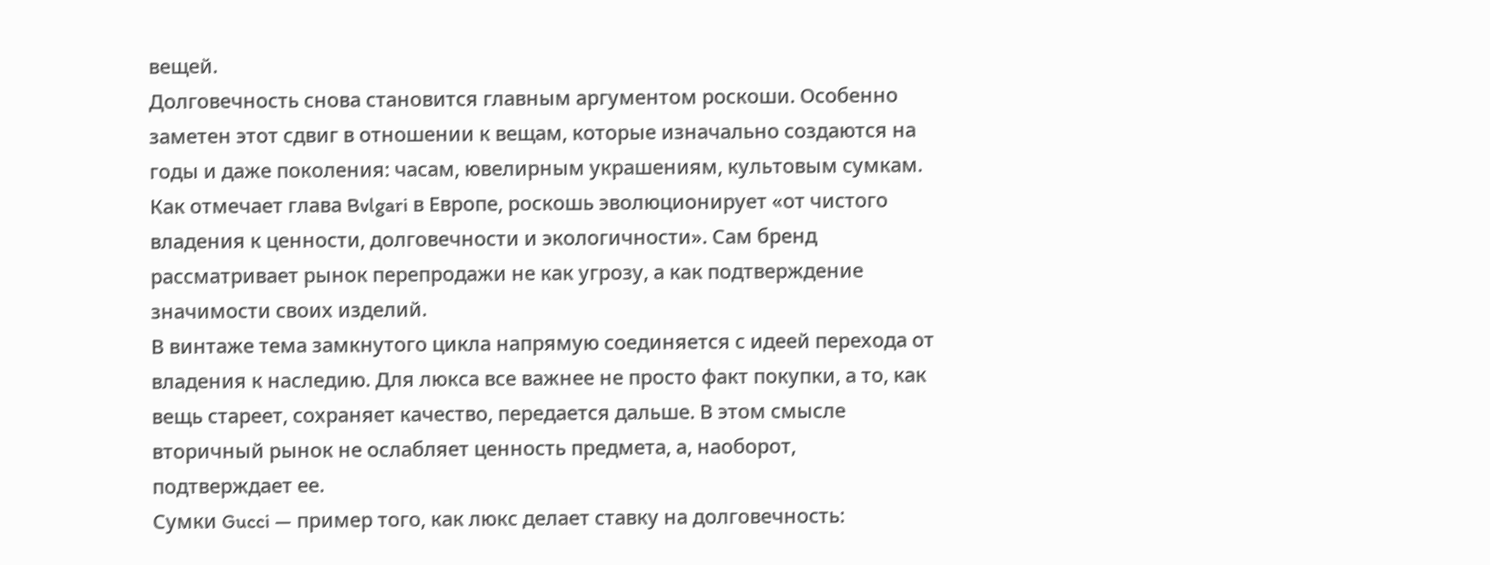вещей.
Долговечность снова становится главным аргументом роскоши. Особенно заметен этот сдвиг в отношении к вещам, которые изначально создаются на годы и даже поколения: часам, ювелирным украшениям, культовым сумкам. Как отмечает глава Bvlgari в Европе, роскошь эволюционирует «от чистого владения к ценности, долговечности и экологичности». Сам бренд рассматривает рынок перепродажи не как угрозу, а как подтверждение значимости своих изделий.
В винтаже тема замкнутого цикла напрямую соединяется с идеей перехода от владения к наследию. Для люкса все важнее не просто факт покупки, а то, как вещь стареет, сохраняет качество, передается дальше. В этом смысле вторичный рынок не ослабляет ценность предмета, а, наоборот, подтверждает ее.
Сумки Gucci — пример того, как люкс делает ставку на долговечность: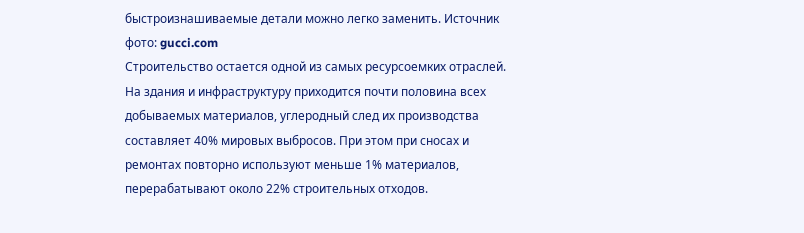быстроизнашиваемые детали можно легко заменить. Источник фото: gucci.com
Строительство остается одной из самых ресурсоемких отраслей. На здания и инфраструктуру приходится почти половина всех добываемых материалов, углеродный след их производства составляет 40% мировых выбросов. При этом при сносах и ремонтах повторно используют меньше 1% материалов, перерабатывают около 22% строительных отходов.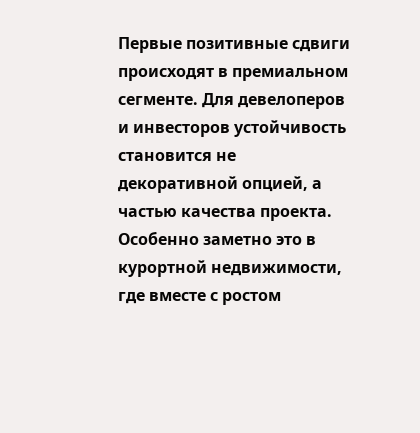Первые позитивные сдвиги происходят в премиальном сегменте. Для девелоперов и инвесторов устойчивость становится не декоративной опцией, а частью качества проекта. Особенно заметно это в курортной недвижимости, где вместе с ростом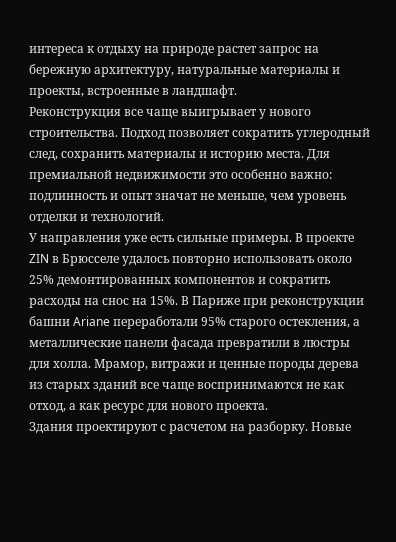интереса к отдыху на природе растет запрос на бережную архитектуру, натуральные материалы и проекты, встроенные в ландшафт.
Реконструкция все чаще выигрывает у нового строительства. Подход позволяет сократить углеродный след, сохранить материалы и историю места. Для премиальной недвижимости это особенно важно: подлинность и опыт значат не меньше, чем уровень отделки и технологий.
У направления уже есть сильные примеры. В проекте ZIN в Брюсселе удалось повторно использовать около 25% демонтированных компонентов и сократить расходы на снос на 15%. В Париже при реконструкции башни Ariane переработали 95% старого остекления, а металлические панели фасада превратили в люстры для холла. Мрамор, витражи и ценные породы дерева из старых зданий все чаще воспринимаются не как отход, а как ресурс для нового проекта.
Здания проектируют с расчетом на разборку. Новые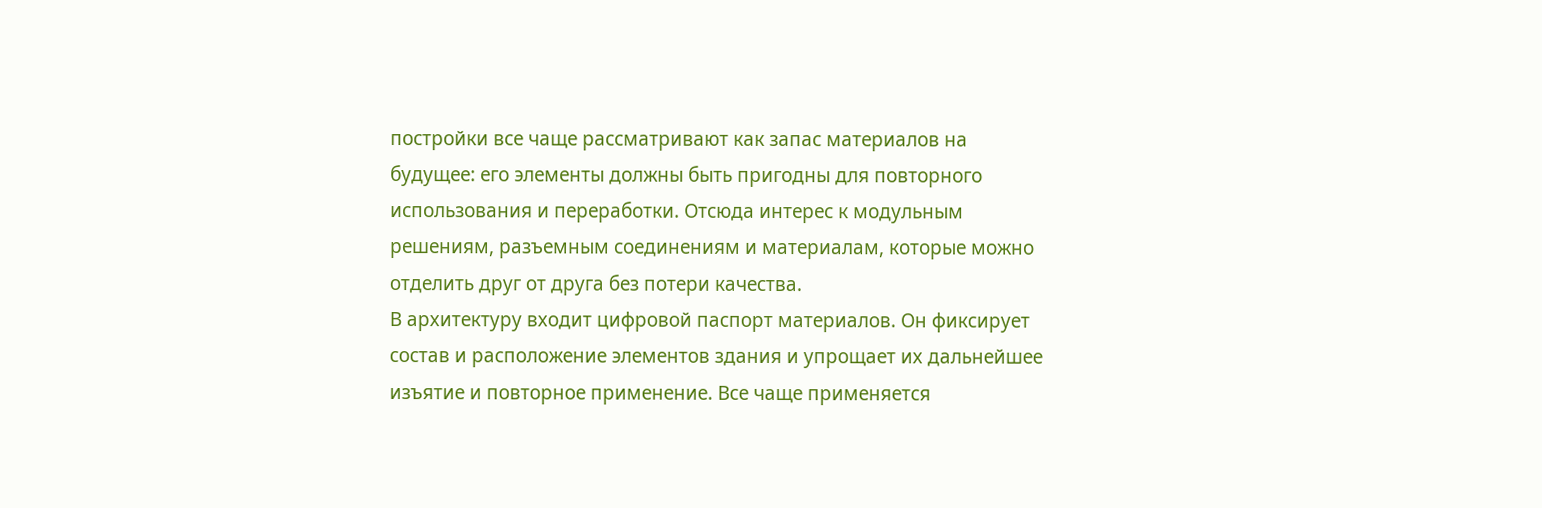постройки все чаще рассматривают как запас материалов на будущее: его элементы должны быть пригодны для повторного использования и переработки. Отсюда интерес к модульным решениям, разъемным соединениям и материалам, которые можно отделить друг от друга без потери качества.
В архитектуру входит цифровой паспорт материалов. Он фиксирует состав и расположение элементов здания и упрощает их дальнейшее изъятие и повторное применение. Все чаще применяется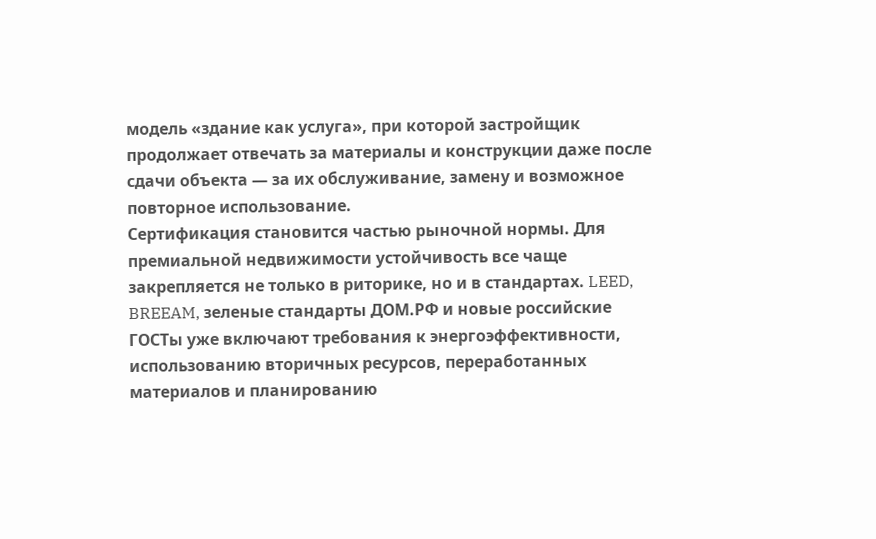модель «здание как услуга», при которой застройщик продолжает отвечать за материалы и конструкции даже после сдачи объекта — за их обслуживание, замену и возможное повторное использование.
Сертификация становится частью рыночной нормы. Для премиальной недвижимости устойчивость все чаще закрепляется не только в риторике, но и в стандартах. LEED, BREEAM, зеленые стандарты ДОМ.РФ и новые российские ГОСТы уже включают требования к энергоэффективности, использованию вторичных ресурсов, переработанных материалов и планированию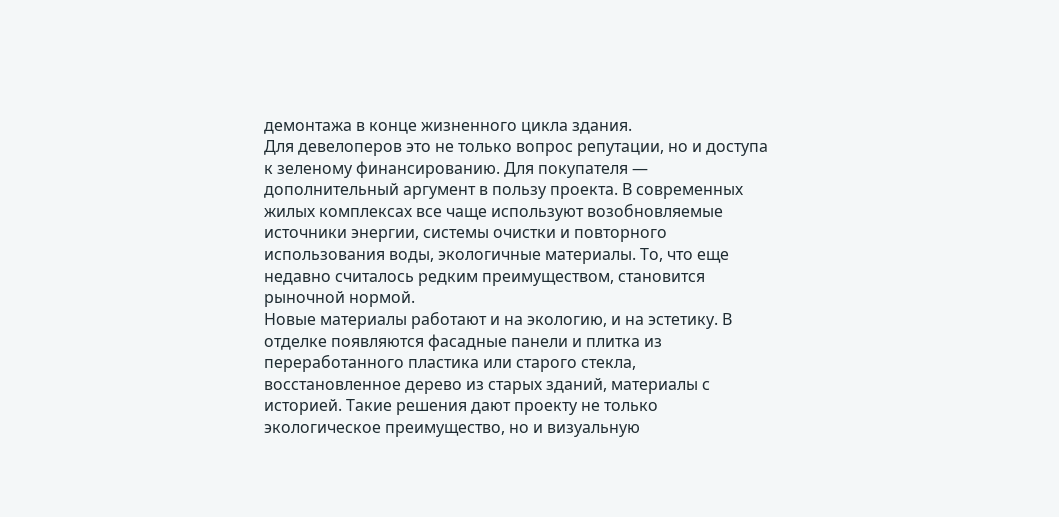демонтажа в конце жизненного цикла здания.
Для девелоперов это не только вопрос репутации, но и доступа к зеленому финансированию. Для покупателя — дополнительный аргумент в пользу проекта. В современных жилых комплексах все чаще используют возобновляемые источники энергии, системы очистки и повторного использования воды, экологичные материалы. То, что еще недавно считалось редким преимуществом, становится рыночной нормой.
Новые материалы работают и на экологию, и на эстетику. В отделке появляются фасадные панели и плитка из переработанного пластика или старого стекла, восстановленное дерево из старых зданий, материалы с историей. Такие решения дают проекту не только экологическое преимущество, но и визуальную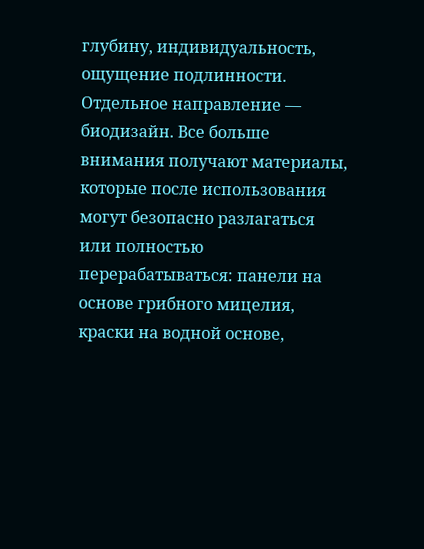глубину, индивидуальность, ощущение подлинности.
Отдельное направление — биодизайн. Все больше внимания получают материалы, которые после использования могут безопасно разлагаться или полностью перерабатываться: панели на основе грибного мицелия, краски на водной основе,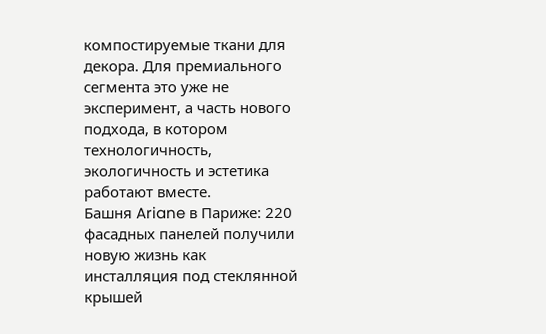компостируемые ткани для декора. Для премиального сегмента это уже не эксперимент, а часть нового подхода, в котором технологичность, экологичность и эстетика работают вместе.
Башня Ariane в Париже: 220 фасадных панелей получили новую жизнь как инсталляция под стеклянной крышей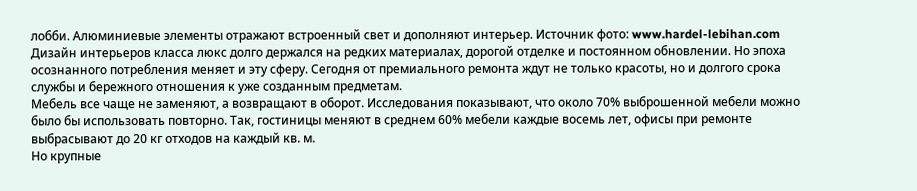лобби. Алюминиевые элементы отражают встроенный свет и дополняют интерьер. Источник фото: www.hardel-lebihan.com
Дизайн интерьеров класса люкс долго держался на редких материалах, дорогой отделке и постоянном обновлении. Но эпоха осознанного потребления меняет и эту сферу. Сегодня от премиального ремонта ждут не только красоты, но и долгого срока службы и бережного отношения к уже созданным предметам.
Мебель все чаще не заменяют, а возвращают в оборот. Исследования показывают, что около 70% выброшенной мебели можно было бы использовать повторно. Так, гостиницы меняют в среднем 60% мебели каждые восемь лет, офисы при ремонте выбрасывают до 20 кг отходов на каждый кв. м.
Но крупные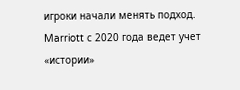игроки начали менять подход. Marriott с 2020 года ведет учет «истории»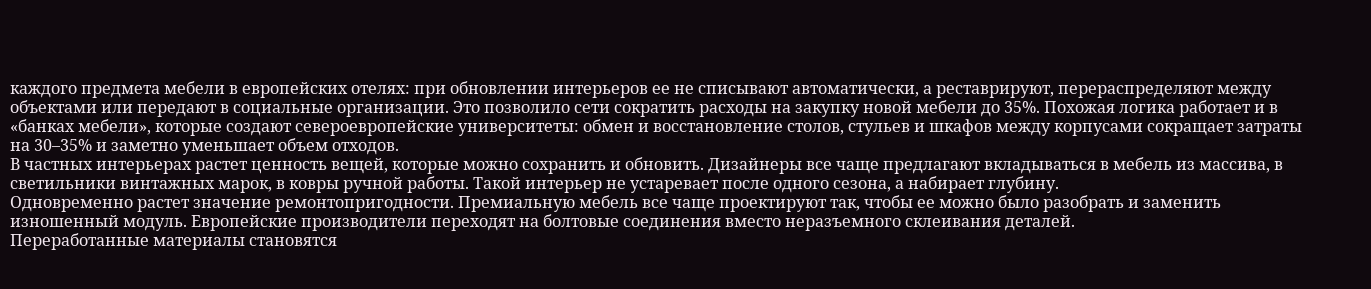каждого предмета мебели в европейских отелях: при обновлении интерьеров ее не списывают автоматически, а реставрируют, перераспределяют между объектами или передают в социальные организации. Это позволило сети сократить расходы на закупку новой мебели до 35%. Похожая логика работает и в «банках мебели», которые создают североевропейские университеты: обмен и восстановление столов, стульев и шкафов между корпусами сокращает затраты на 30–35% и заметно уменьшает объем отходов.
В частных интерьерах растет ценность вещей, которые можно сохранить и обновить. Дизайнеры все чаще предлагают вкладываться в мебель из массива, в светильники винтажных марок, в ковры ручной работы. Такой интерьер не устаревает после одного сезона, а набирает глубину.
Одновременно растет значение ремонтопригодности. Премиальную мебель все чаще проектируют так, чтобы ее можно было разобрать и заменить изношенный модуль. Европейские производители переходят на болтовые соединения вместо неразъемного склеивания деталей.
Переработанные материалы становятся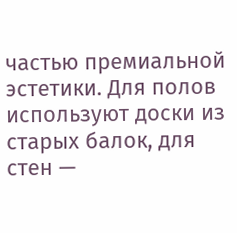частью премиальной эстетики. Для полов используют доски из старых балок, для стен —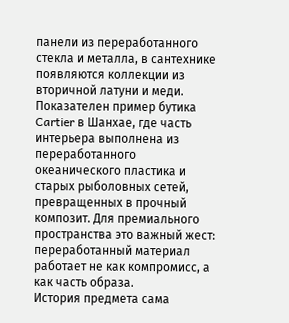панели из переработанного стекла и металла, в сантехнике появляются коллекции из вторичной латуни и меди. Показателен пример бутика Cartier в Шанхае, где часть интерьера выполнена из переработанного океанического пластика и старых рыболовных сетей, превращенных в прочный композит. Для премиального пространства это важный жест: переработанный материал работает не как компромисс, а как часть образа.
История предмета сама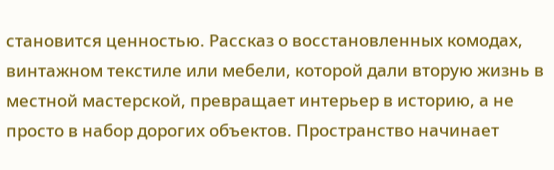становится ценностью. Рассказ о восстановленных комодах, винтажном текстиле или мебели, которой дали вторую жизнь в местной мастерской, превращает интерьер в историю, а не просто в набор дорогих объектов. Пространство начинает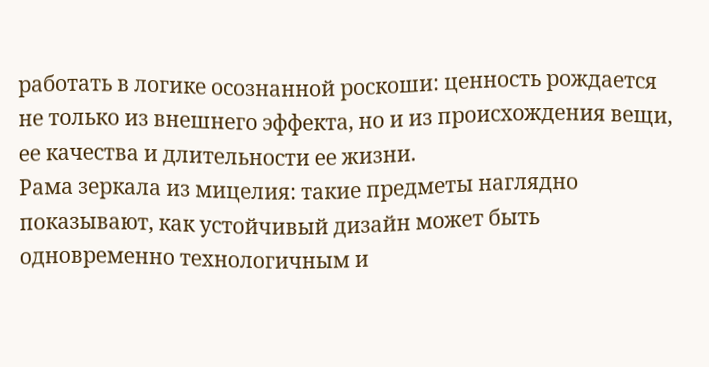работать в логике осознанной роскоши: ценность рождается не только из внешнего эффекта, но и из происхождения вещи, ее качества и длительности ее жизни.
Рама зеркала из мицелия: такие предметы наглядно показывают, как устойчивый дизайн может быть одновременно технологичным и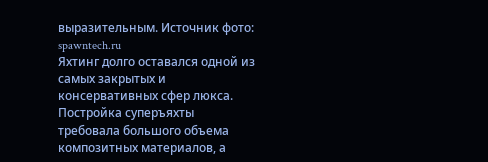выразительным. Источник фото: spawntech.ru
Яхтинг долго оставался одной из самых закрытых и консервативных сфер люкса. Постройка суперъяхты требовала большого объема композитных материалов, а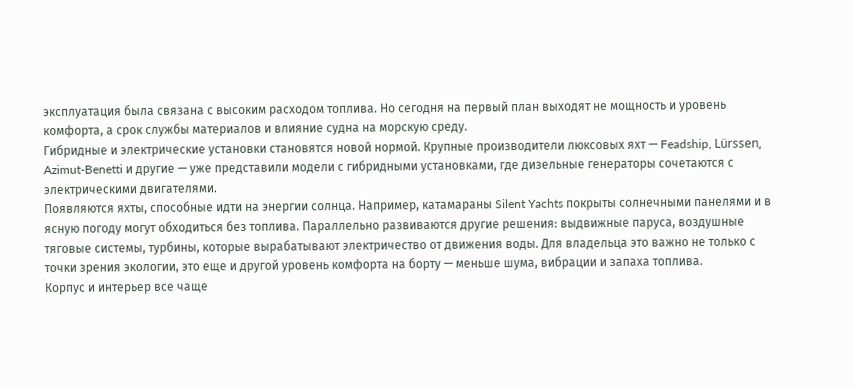эксплуатация была связана с высоким расходом топлива. Но сегодня на первый план выходят не мощность и уровень комфорта, а срок службы материалов и влияние судна на морскую среду.
Гибридные и электрические установки становятся новой нормой. Крупные производители люксовых яхт — Feadship, Lürssen, Azimut-Benetti и другие — уже представили модели с гибридными установками, где дизельные генераторы сочетаются с электрическими двигателями.
Появляются яхты, способные идти на энергии солнца. Например, катамараны Silent Yachts покрыты солнечными панелями и в ясную погоду могут обходиться без топлива. Параллельно развиваются другие решения: выдвижные паруса, воздушные тяговые системы, турбины, которые вырабатывают электричество от движения воды. Для владельца это важно не только с точки зрения экологии, это еще и другой уровень комфорта на борту — меньше шума, вибрации и запаха топлива.
Корпус и интерьер все чаще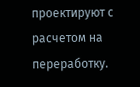проектируют с расчетом на переработку.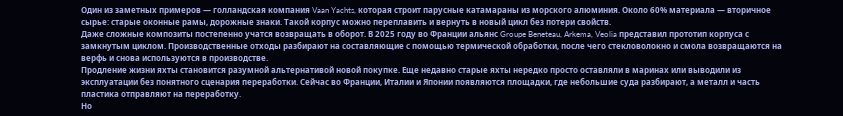Один из заметных примеров — голландская компания Vaan Yachts, которая строит парусные катамараны из морского алюминия. Около 60% материала — вторичное сырье: старые оконные рамы, дорожные знаки. Такой корпус можно переплавить и вернуть в новый цикл без потери свойств.
Даже сложные композиты постепенно учатся возвращать в оборот. В 2025 году во Франции альянс Groupe Beneteau, Arkema, Veolia представил прототип корпуса с замкнутым циклом. Производственные отходы разбирают на составляющие с помощью термической обработки, после чего стекловолокно и смола возвращаются на верфь и снова используются в производстве.
Продление жизни яхты становится разумной альтернативой новой покупке. Еще недавно старые яхты нередко просто оставляли в маринах или выводили из эксплуатации без понятного сценария переработки. Сейчас во Франции, Италии и Японии появляются площадки, где небольшие суда разбирают, а металл и часть пластика отправляют на переработку.
Но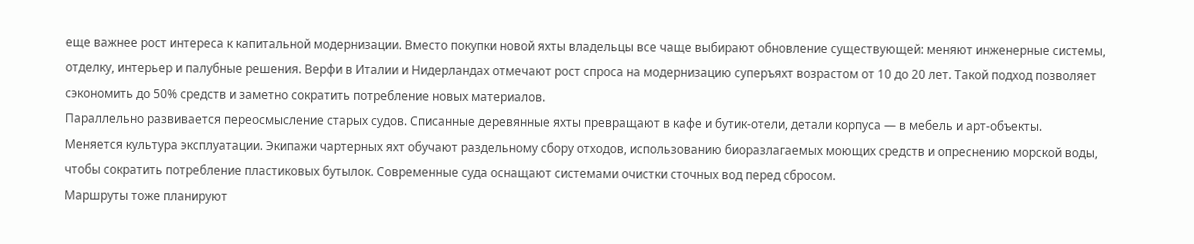еще важнее рост интереса к капитальной модернизации. Вместо покупки новой яхты владельцы все чаще выбирают обновление существующей: меняют инженерные системы, отделку, интерьер и палубные решения. Верфи в Италии и Нидерландах отмечают рост спроса на модернизацию суперъяхт возрастом от 10 до 20 лет. Такой подход позволяет сэкономить до 50% средств и заметно сократить потребление новых материалов.
Параллельно развивается переосмысление старых судов. Списанные деревянные яхты превращают в кафе и бутик-отели, детали корпуса — в мебель и арт-объекты.
Меняется культура эксплуатации. Экипажи чартерных яхт обучают раздельному сбору отходов, использованию биоразлагаемых моющих средств и опреснению морской воды, чтобы сократить потребление пластиковых бутылок. Современные суда оснащают системами очистки сточных вод перед сбросом.
Маршруты тоже планируют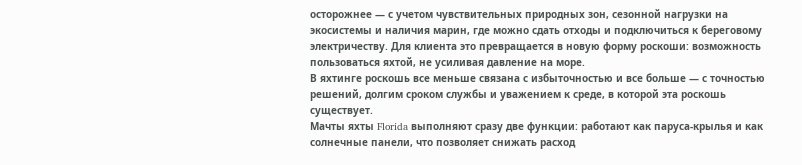осторожнее — с учетом чувствительных природных зон, сезонной нагрузки на экосистемы и наличия марин, где можно сдать отходы и подключиться к береговому электричеству. Для клиента это превращается в новую форму роскоши: возможность пользоваться яхтой, не усиливая давление на море.
В яхтинге роскошь все меньше связана с избыточностью и все больше — с точностью решений, долгим сроком службы и уважением к среде, в которой эта роскошь существует.
Мачты яхты Florida выполняют сразу две функции: работают как паруса-крылья и как солнечные панели, что позволяет снижать расход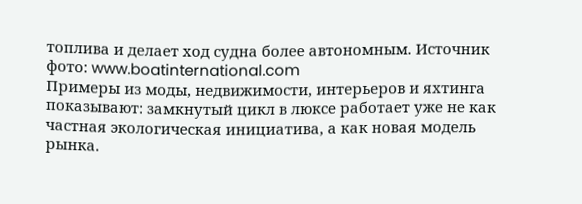топлива и делает ход судна более автономным. Источник фото: www.boatinternational.com
Примеры из моды, недвижимости, интерьеров и яхтинга показывают: замкнутый цикл в люксе работает уже не как частная экологическая инициатива, а как новая модель рынка.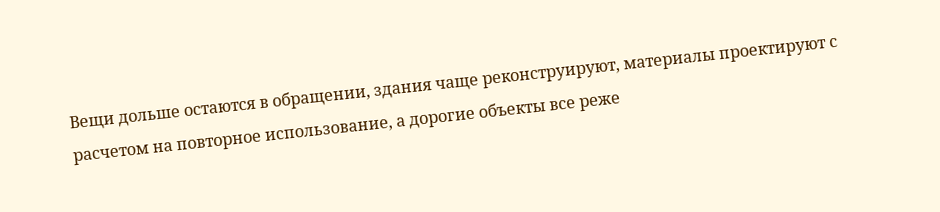Вещи дольше остаются в обращении, здания чаще реконструируют, материалы проектируют с расчетом на повторное использование, а дорогие объекты все реже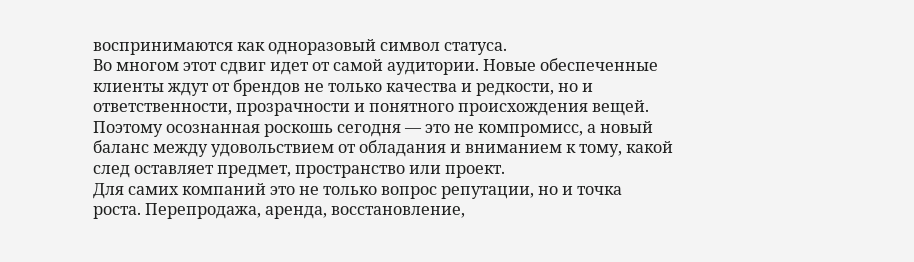воспринимаются как одноразовый символ статуса.
Во многом этот сдвиг идет от самой аудитории. Новые обеспеченные клиенты ждут от брендов не только качества и редкости, но и ответственности, прозрачности и понятного происхождения вещей. Поэтому осознанная роскошь сегодня — это не компромисс, а новый баланс между удовольствием от обладания и вниманием к тому, какой след оставляет предмет, пространство или проект.
Для самих компаний это не только вопрос репутации, но и точка роста. Перепродажа, аренда, восстановление,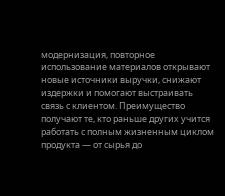модернизация, повторное использование материалов открывают новые источники выручки, снижают издержки и помогают выстраивать связь с клиентом. Преимущество получают те, кто раньше других учится работать с полным жизненным циклом продукта — от сырья до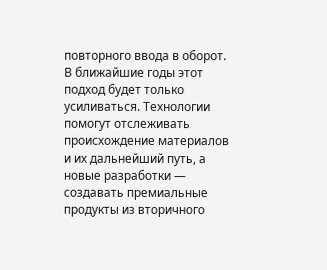повторного ввода в оборот.
В ближайшие годы этот подход будет только усиливаться. Технологии помогут отслеживать происхождение материалов и их дальнейший путь, а новые разработки — создавать премиальные продукты из вторичного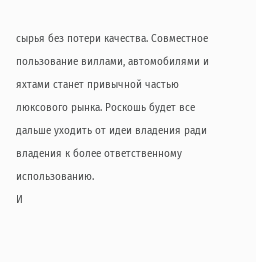сырья без потери качества. Совместное пользование виллами, автомобилями и яхтами станет привычной частью люксового рынка. Роскошь будет все дальше уходить от идеи владения ради владения к более ответственному использованию.
И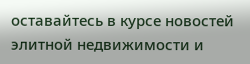оставайтесь в курсе новостей элитной недвижимости и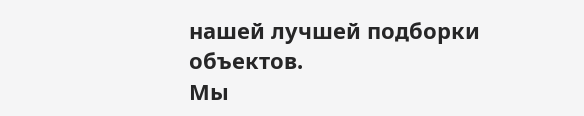нашей лучшей подборки объектов.
Мы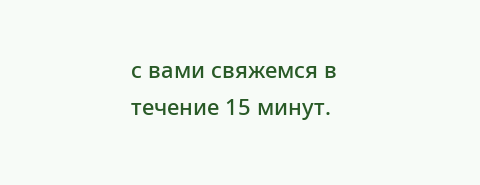с вами свяжемся в течение 15 минут.